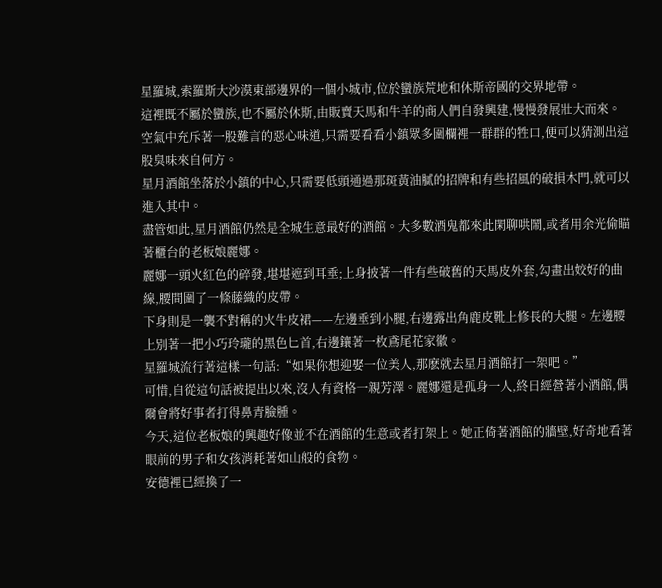星羅城,索羅斯大沙漠東部邊界的一個小城市,位於蠻族荒地和休斯帝國的交界地帶。
這裡既不屬於蠻族,也不屬於休斯,由販賣天馬和牛羊的商人們自發興建,慢慢發展壯大而來。
空氣中充斥著一股難言的惡心味道,只需要看看小鎮眾多圍欄裡一群群的牲口,便可以猜測出這股臭味來自何方。
星月酒館坐落於小鎮的中心,只需要低頭通過那斑黃油膩的招牌和有些招風的破損木門,就可以進入其中。
盡管如此,星月酒館仍然是全城生意最好的酒館。大多數酒鬼都來此閑聊哄鬧,或者用余光偷瞄著櫃台的老板娘麗娜。
麗娜一頭火紅色的碎發,堪堪遮到耳垂;上身披著一件有些破舊的天馬皮外套,勾畫出姣好的曲線,腰間圍了一條藤織的皮帶。
下身則是一襲不對稱的火牛皮裙——左邊垂到小腿,右邊露出角鹿皮靴上修長的大腿。左邊腰上別著一把小巧玲瓏的黑色匕首,右邊鑲著一枚鳶尾花家徽。
星羅城流行著這樣一句話:“如果你想迎娶一位美人,那麽就去星月酒館打一架吧。”
可惜,自從這句話被提出以來,沒人有資格一親芳澤。麗娜還是孤身一人,終日經營著小酒館,偶爾會將好事者打得鼻青臉腫。
今天,這位老板娘的興趣好像並不在酒館的生意或者打架上。她正倚著酒館的牆壁,好奇地看著眼前的男子和女孩消耗著如山般的食物。
安德裡已經換了一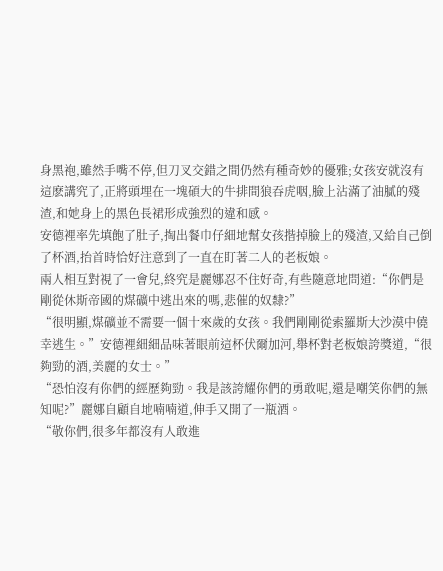身黑袍,雖然手嘴不停,但刀叉交錯之間仍然有種奇妙的優雅;女孩安就沒有這麽講究了,正將頭埋在一塊碩大的牛排間狼吞虎咽,臉上沾滿了油膩的殘渣,和她身上的黑色長裙形成強烈的違和感。
安德裡率先填飽了肚子,掏出餐巾仔細地幫女孩揩掉臉上的殘渣,又給自己倒了杯酒,抬首時恰好注意到了一直在盯著二人的老板娘。
兩人相互對視了一會兒,終究是麗娜忍不住好奇,有些隨意地問道:“你們是剛從休斯帝國的煤礦中逃出來的嗎,悲催的奴隸?”
“很明顯,煤礦並不需要一個十來歲的女孩。我們剛剛從索羅斯大沙漠中僥幸逃生。”安德裡細細品味著眼前這杯伏爾加河,舉杯對老板娘誇獎道,“很夠勁的酒,美麗的女士。”
“恐怕沒有你們的經歷夠勁。我是該誇耀你們的勇敢呢,還是嘲笑你們的無知呢?”麗娜自顧自地喃喃道,伸手又開了一瓶酒。
“敬你們,很多年都沒有人敢進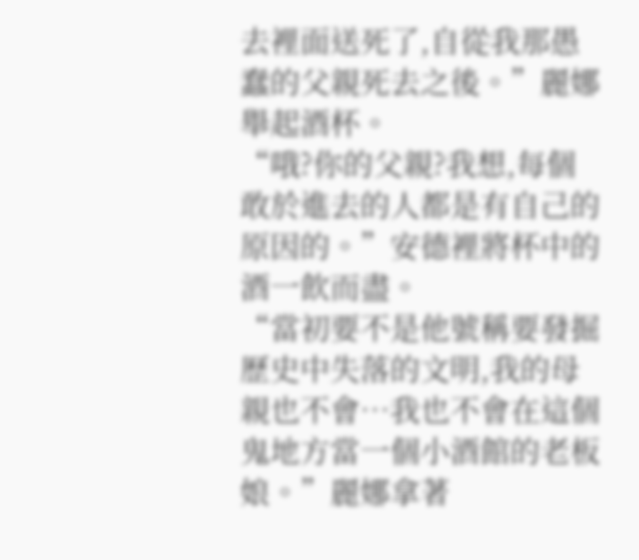去裡面送死了,自從我那愚蠢的父親死去之後。”麗娜舉起酒杯。
“哦?你的父親?我想,每個敢於進去的人都是有自己的原因的。”安德裡將杯中的酒一飲而盡。
“當初要不是他號稱要發掘歷史中失落的文明,我的母親也不會…我也不會在這個鬼地方當一個小酒館的老板娘。”麗娜拿著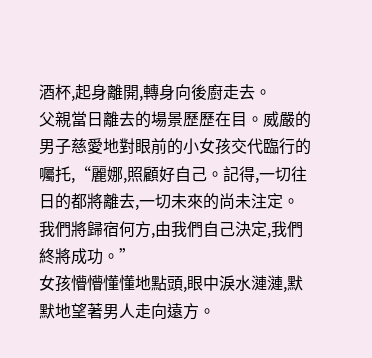酒杯,起身離開,轉身向後廚走去。
父親當日離去的場景歷歷在目。威嚴的男子慈愛地對眼前的小女孩交代臨行的囑托,“麗娜,照顧好自己。記得,一切往日的都將離去,一切未來的尚未注定。我們將歸宿何方,由我們自己決定,我們終將成功。”
女孩懵懵懂懂地點頭,眼中淚水漣漣,默默地望著男人走向遠方。